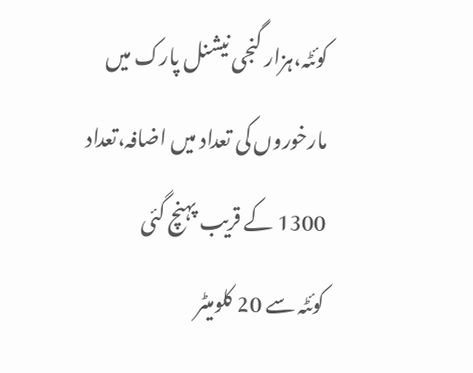کوئٹہ،ہزار گنجی نیشنل پارک میں مارخوروں کی تعداد میں اضافہ،تعداد 1300 کے قریب پہنچ گئی
کوئٹہ سے 20 کلومیٹر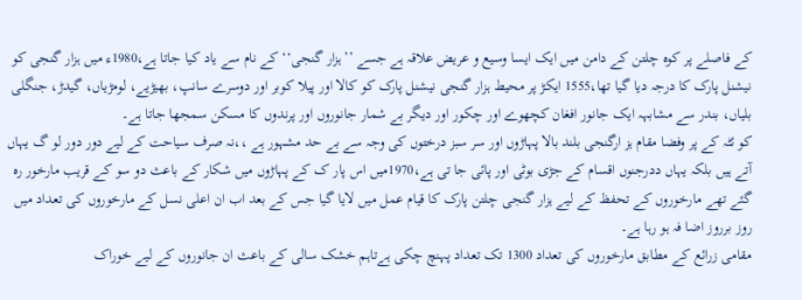کے فاصلے پر کوہ چلتن کے دامن میں ایک ایسا وسیع و عریض علاقہ ہے جسے ’’ہزار گنجی‘‘ کے نام سے یاد کیا جاتا ہے،1980ء میں ہزار گنجی کو نیشنل پارک کا درجہ دیا گیا تھا،1555 ایکڑ پر محیط ہزار گنجی نیشنل پارک کو کالا اور پیلا کوبر اور دوسرے سانپ، بھیڑیے، لومڑیاں، گیدڑ، جنگلی بلیاں، بندر سے مشابہہ ایک جانور افغان کچھوے اور چکور اور دیگر بے شمار جانوروں اور پرندوں کا مسکن سمجھا جاتا ہے۔
کو ئٹہ کے پر وفضا مقام ہز ارگنجی بلند بالا پہاڑوں اور سر سبز درختوں کی وجہ سے بے حد مشہور ہے ،،نہ صرف سیاحت کے لیے دور دور لو گ یہاں آتے ہیں بلکہ یہاں ددرجنوں اقسام کے جڑی بوٹی اور پائی جا تی ہے،1970میں اس پار ک کے پہاڑوں میں شکار کے باعث دو سو کے قریب مارخور رہ گئے تھے مارخوروں کے تحفظ کے لیے ہزار گنجی چلتن پارک کا قیام عمل میں لایا گیا جس کے بعد اب ان اعلی نسل کے مارخوروں کی تعداد میں روز برروز اضا فہ ہو رہا ہے۔
مقامی زرائع کے مطابق مارخوروں کی تعداد 1300 تک تعداد پہنچ چکی ہےتاہم خشک سالی کے باعث ان جانوروں کے لیے خوراک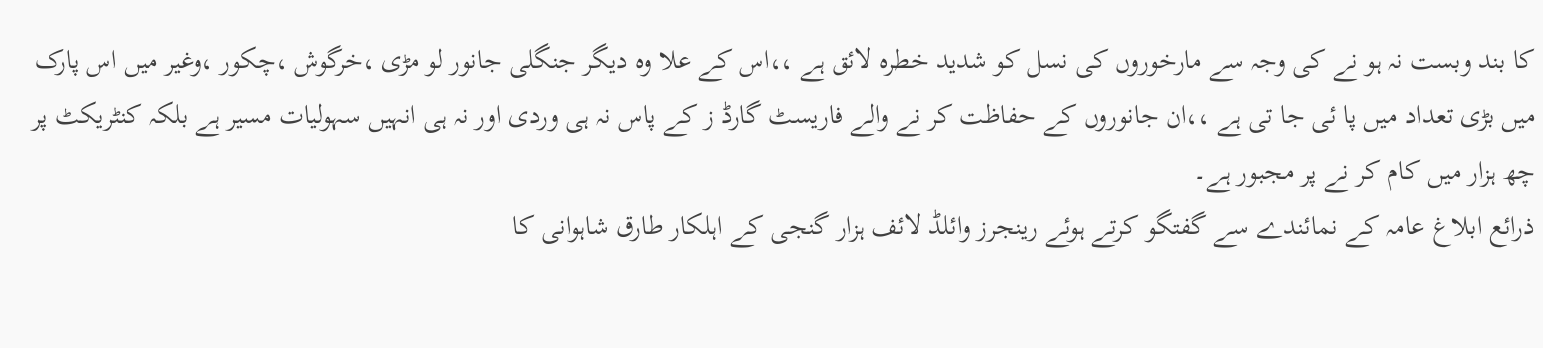کا بند وبست نہ ہو نے کی وجہ سے مارخوروں کی نسل کو شدید خطرہ لائق ہے ،،اس کے علا وہ دیگر جنگلی جانور لو مڑی ،خرگوش ،چکور ،وغیر میں اس پارک میں بڑی تعداد میں پا ئی جا تی ہے ،،ان جانوروں کے حفاظت کر نے والے فاریسٹ گارڈ ز کے پاس نہ ہی وردی اور نہ ہی انہیں سہولیات مسیر ہے بلکہ کنٹریکٹ پر چھ ہزار میں کام کر نے پر مجبور ہے۔
ذرائع ابلاغ عامہ کے نمائندے سے گفتگو کرتے ہوئے رینجرز وائلڈ لائف ہزار گنجی کے اہلکار طارق شاہوانی کا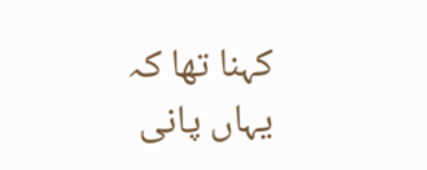کہنا تھا کہ یہاں پانی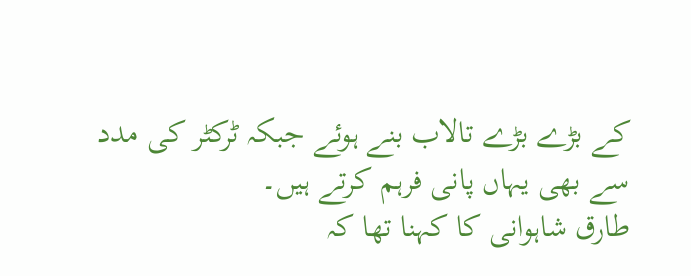کے بڑے بڑے تالاب بنے ہوئے جبکہ ٹرکٹر کی مدد سے بھی یہاں پانی فرہم کرتے ہیں۔
طارق شاہوانی کا کہنا تھا کہ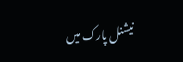نیشنل پارک میں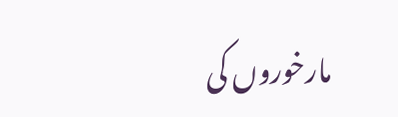مارخوروں کی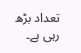تعداد بڑھ رہی ہے۔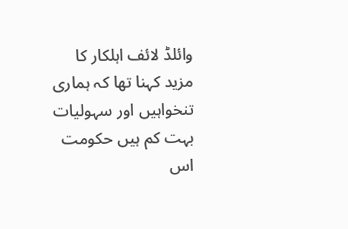وائلڈ لائف اہلکار کا مزید کہنا تھا کہ ہماری تنخواہیں اور سہولیات بہت کم ہیں حکومت اس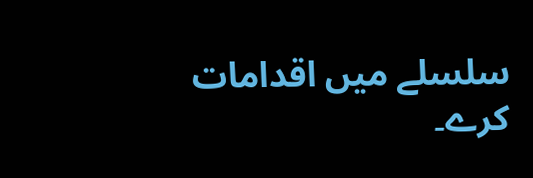سلسلے میں اقدامات کرے۔